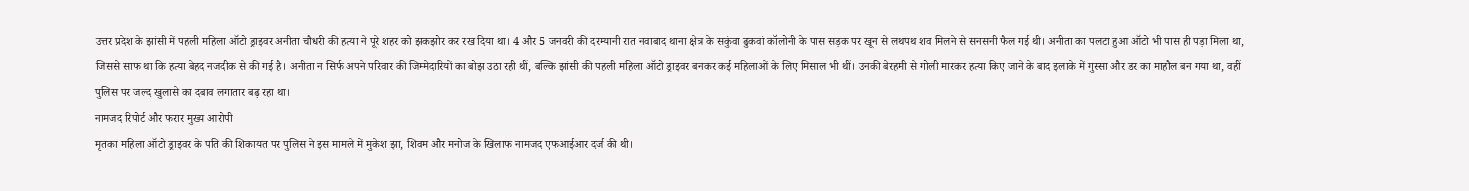उत्तर प्रदेश के झांसी में पहली महिला ऑटो ड्राइवर अनीता चौधरी की हत्या ने पूरे शहर को झकझोर कर रख दिया था। 4 और 5 जनवरी की दरम्यानी रात नवाबाद थाना क्षेत्र के सकुंवा ढुकवां कॉलोनी के पास सड़क पर खून से लथपथ शव मिलने से सनसनी फैल गई थी। अनीता का पलटा हुआ ऑटो भी पास ही पड़ा मिला था, जिससे साफ था कि हत्या बेहद नजदीक से की गई है। अनीता न सिर्फ अपने परिवार की जिम्मेदारियों का बोझ उठा रही थीं, बल्कि झांसी की पहली महिला ऑटो ड्राइवर बनकर कई महिलाओं के लिए मिसाल भी थीं। उनकी बेरहमी से गोली मारकर हत्या किए जाने के बाद इलाके में गुस्सा और डर का माहौल बन गया था, वहीं पुलिस पर जल्द खुलासे का दबाव लगातार बढ़ रहा था।
नामजद रिपोर्ट और फरार मुख्य आरोपी
मृतका महिला ऑटो ड्राइवर के पति की शिकायत पर पुलिस ने इस मामले में मुकेश झा, शिवम और मनोज के खिलाफ नामजद एफआईआर दर्ज की थी।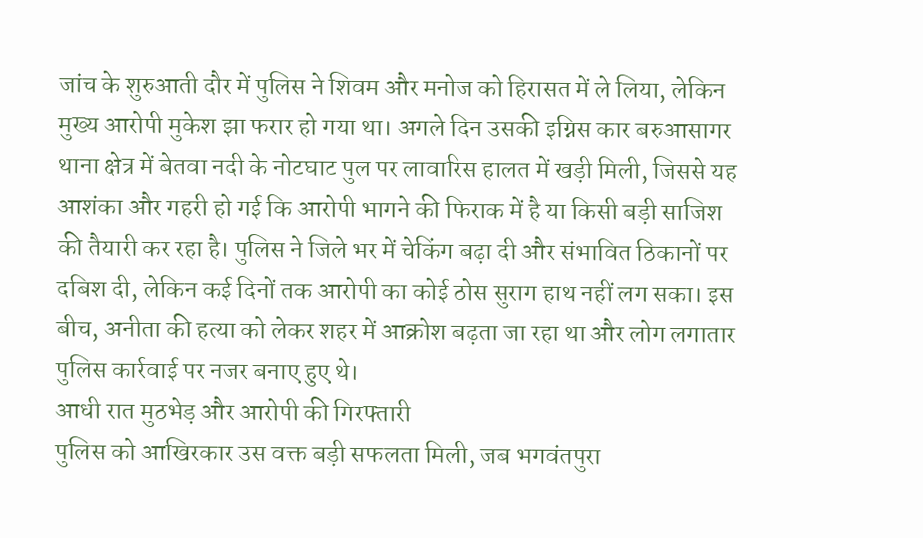जांच के शुरुआती दौर में पुलिस ने शिवम और मनोज को हिरासत में ले लिया, लेकिन मुख्य आरोपी मुकेश झा फरार हो गया था। अगले दिन उसकी इग्निस कार बरुआसागर थाना क्षेत्र में बेतवा नदी के नोटघाट पुल पर लावारिस हालत में खड़ी मिली, जिससे यह आशंका और गहरी हो गई कि आरोपी भागने की फिराक में है या किसी बड़ी साजिश की तैयारी कर रहा है। पुलिस ने जिले भर में चेकिंग बढ़ा दी और संभावित ठिकानों पर दबिश दी, लेकिन कई दिनों तक आरोपी का कोई ठोस सुराग हाथ नहीं लग सका। इस बीच, अनीता की हत्या को लेकर शहर में आक्रोश बढ़ता जा रहा था और लोग लगातार पुलिस कार्रवाई पर नजर बनाए हुए थे।
आधी रात मुठभेड़ और आरोपी की गिरफ्तारी
पुलिस को आखिरकार उस वक्त बड़ी सफलता मिली, जब भगवंतपुरा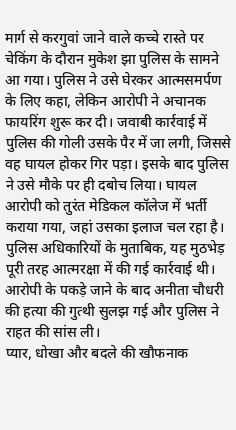मार्ग से करगुवां जाने वाले कच्चे रास्ते पर चेकिंग के दौरान मुकेश झा पुलिस के सामने आ गया। पुलिस ने उसे घेरकर आत्मसमर्पण के लिए कहा, लेकिन आरोपी ने अचानक फायरिंग शुरू कर दी। जवाबी कार्रवाई में पुलिस की गोली उसके पैर में जा लगी, जिससे वह घायल होकर गिर पड़ा। इसके बाद पुलिस ने उसे मौके पर ही दबोच लिया। घायल आरोपी को तुरंत मेडिकल कॉलेज में भर्ती कराया गया, जहां उसका इलाज चल रहा है। पुलिस अधिकारियों के मुताबिक, यह मुठभेड़ पूरी तरह आत्मरक्षा में की गई कार्रवाई थी। आरोपी के पकड़े जाने के बाद अनीता चौधरी की हत्या की गुत्थी सुलझ गई और पुलिस ने राहत की सांस ली।
प्यार, धोखा और बदले की खौफनाक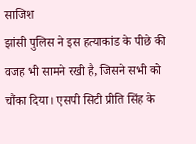साजिश
झांसी पुलिस ने इस हत्याकांड के पीछे की वजह भी सामने रखी है, जिसने सभी को चौंका दिया। एसपी सिटी प्रीति सिंह के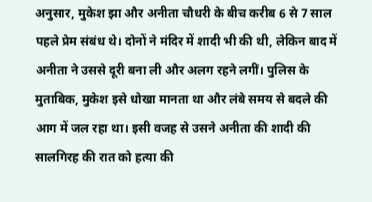अनुसार, मुकेश झा और अनीता चौधरी के बीच करीब 6 से 7 साल पहले प्रेम संबंध थे। दोनों ने मंदिर में शादी भी की थी, लेकिन बाद में अनीता ने उससे दूरी बना ली और अलग रहने लगीं। पुलिस के मुताबिक, मुकेश इसे धोखा मानता था और लंबे समय से बदले की आग में जल रहा था। इसी वजह से उसने अनीता की शादी की सालगिरह की रात को हत्या की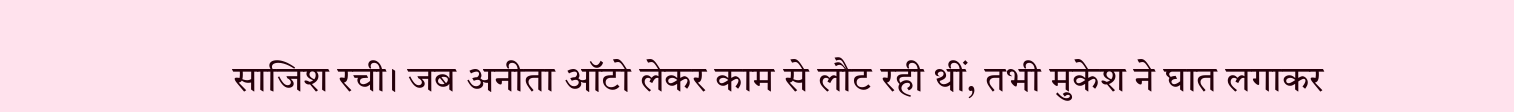साजिश रची। जब अनीता ऑटो लेकर काम से लौट रही थीं, तभी मुकेश ने घात लगाकर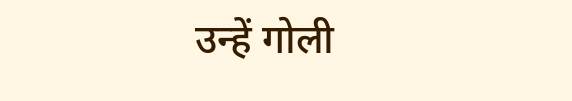उन्हें गोली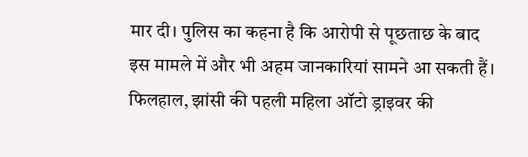मार दी। पुलिस का कहना है कि आरोपी से पूछताछ के बाद इस मामले में और भी अहम जानकारियां सामने आ सकती हैं। फिलहाल, झांसी की पहली महिला ऑटो ड्राइवर की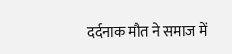दर्दनाक मौत ने समाज में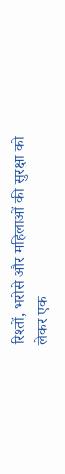रिश्तों, भरोसे और महिलाओं की सुरक्षा को लेकर एक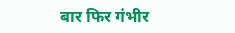बार फिर गंभीर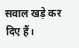सवाल खड़े कर दिए हैं।